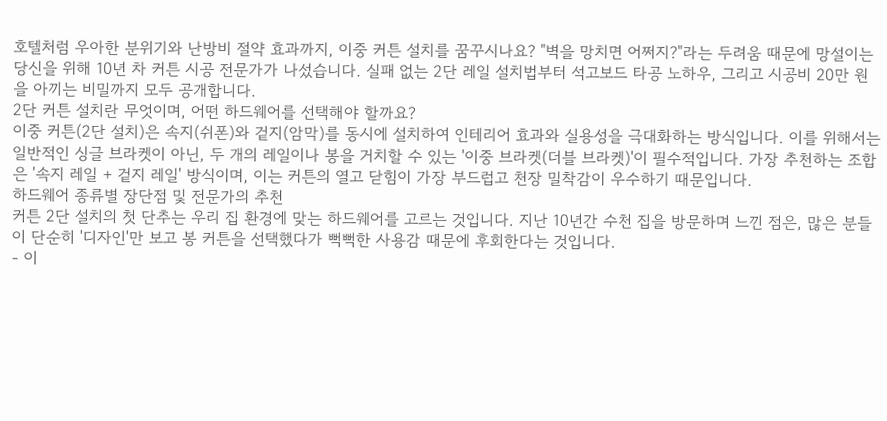호텔처럼 우아한 분위기와 난방비 절약 효과까지, 이중 커튼 설치를 꿈꾸시나요? "벽을 망치면 어쩌지?"라는 두려움 때문에 망설이는 당신을 위해 10년 차 커튼 시공 전문가가 나섰습니다. 실패 없는 2단 레일 설치법부터 석고보드 타공 노하우, 그리고 시공비 20만 원을 아끼는 비밀까지 모두 공개합니다.
2단 커튼 설치란 무엇이며, 어떤 하드웨어를 선택해야 할까요?
이중 커튼(2단 설치)은 속지(쉬폰)와 겉지(암막)를 동시에 설치하여 인테리어 효과와 실용성을 극대화하는 방식입니다. 이를 위해서는 일반적인 싱글 브라켓이 아닌, 두 개의 레일이나 봉을 거치할 수 있는 '이중 브라켓(더블 브라켓)'이 필수적입니다. 가장 추천하는 조합은 '속지 레일 + 겉지 레일' 방식이며, 이는 커튼의 열고 닫힘이 가장 부드럽고 천장 밀착감이 우수하기 때문입니다.
하드웨어 종류별 장단점 및 전문가의 추천
커튼 2단 설치의 첫 단추는 우리 집 환경에 맞는 하드웨어를 고르는 것입니다. 지난 10년간 수천 집을 방문하며 느낀 점은, 많은 분들이 단순히 '디자인'만 보고 봉 커튼을 선택했다가 뻑뻑한 사용감 때문에 후회한다는 것입니다.
- 이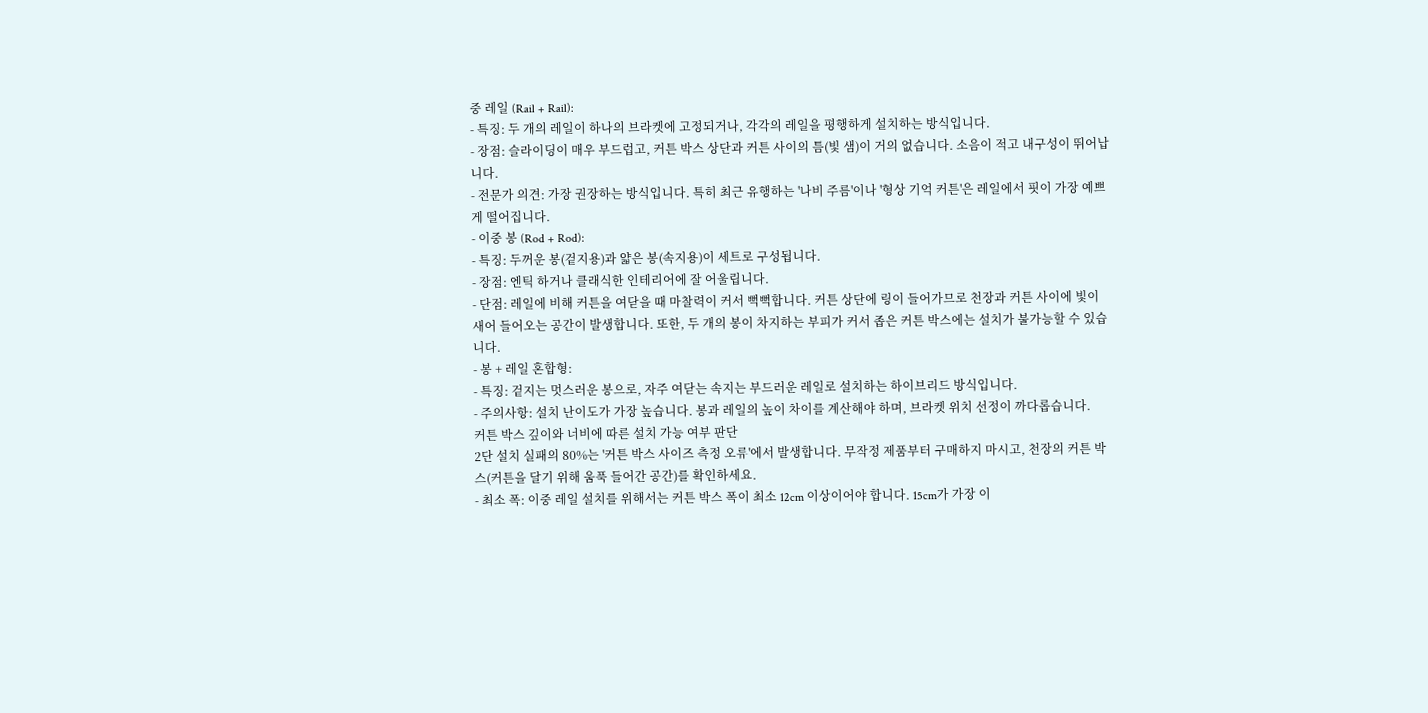중 레일 (Rail + Rail):
- 특징: 두 개의 레일이 하나의 브라켓에 고정되거나, 각각의 레일을 평행하게 설치하는 방식입니다.
- 장점: 슬라이딩이 매우 부드럽고, 커튼 박스 상단과 커튼 사이의 틈(빛 샘)이 거의 없습니다. 소음이 적고 내구성이 뛰어납니다.
- 전문가 의견: 가장 권장하는 방식입니다. 특히 최근 유행하는 '나비 주름'이나 '형상 기억 커튼'은 레일에서 핏이 가장 예쁘게 떨어집니다.
- 이중 봉 (Rod + Rod):
- 특징: 두꺼운 봉(겉지용)과 얇은 봉(속지용)이 세트로 구성됩니다.
- 장점: 엔틱 하거나 클래식한 인테리어에 잘 어울립니다.
- 단점: 레일에 비해 커튼을 여닫을 때 마찰력이 커서 뻑뻑합니다. 커튼 상단에 링이 들어가므로 천장과 커튼 사이에 빛이 새어 들어오는 공간이 발생합니다. 또한, 두 개의 봉이 차지하는 부피가 커서 좁은 커튼 박스에는 설치가 불가능할 수 있습니다.
- 봉 + 레일 혼합형:
- 특징: 겉지는 멋스러운 봉으로, 자주 여닫는 속지는 부드러운 레일로 설치하는 하이브리드 방식입니다.
- 주의사항: 설치 난이도가 가장 높습니다. 봉과 레일의 높이 차이를 계산해야 하며, 브라켓 위치 선정이 까다롭습니다.
커튼 박스 깊이와 너비에 따른 설치 가능 여부 판단
2단 설치 실패의 80%는 '커튼 박스 사이즈 측정 오류'에서 발생합니다. 무작정 제품부터 구매하지 마시고, 천장의 커튼 박스(커튼을 달기 위해 움푹 들어간 공간)를 확인하세요.
- 최소 폭: 이중 레일 설치를 위해서는 커튼 박스 폭이 최소 12cm 이상이어야 합니다. 15cm가 가장 이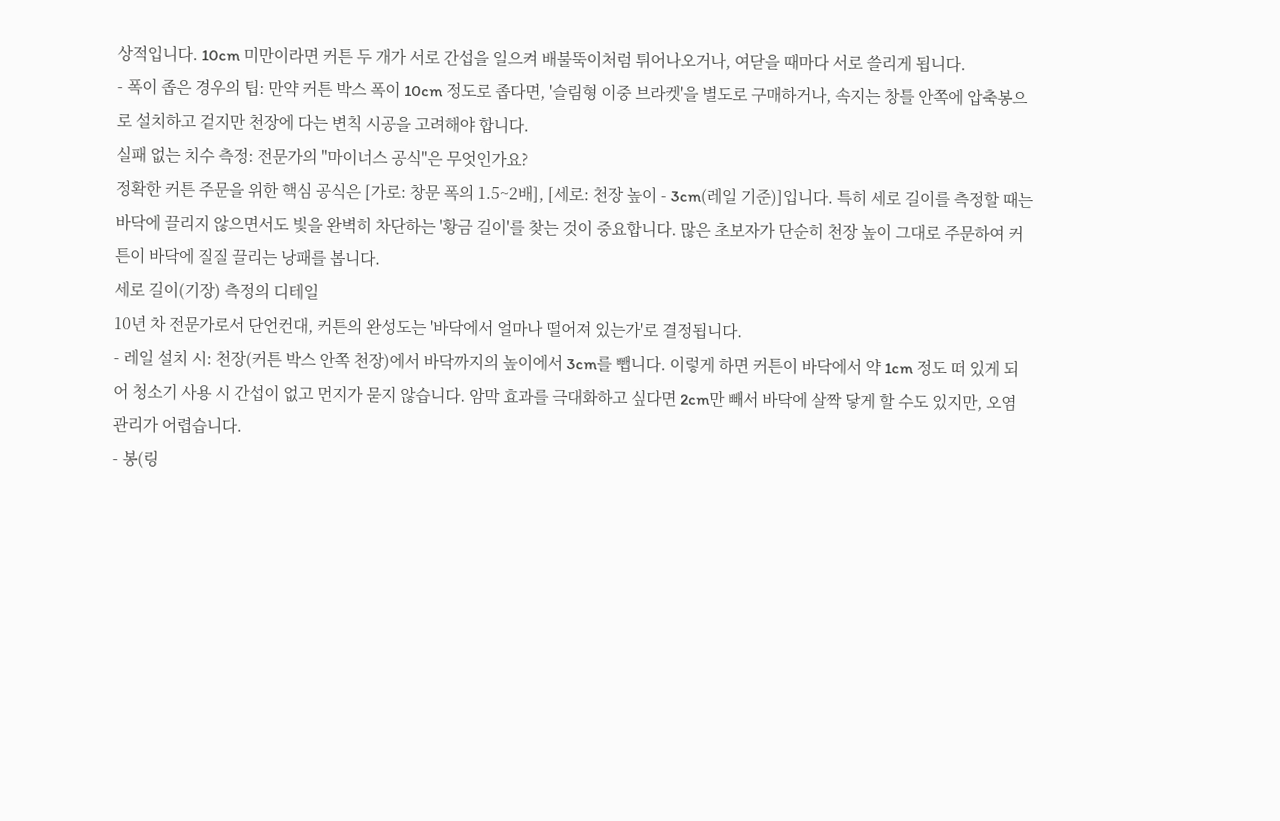상적입니다. 10cm 미만이라면 커튼 두 개가 서로 간섭을 일으켜 배불뚝이처럼 튀어나오거나, 여닫을 때마다 서로 쓸리게 됩니다.
- 폭이 좁은 경우의 팁: 만약 커튼 박스 폭이 10cm 정도로 좁다면, '슬림형 이중 브라켓'을 별도로 구매하거나, 속지는 창틀 안쪽에 압축봉으로 설치하고 겉지만 천장에 다는 변칙 시공을 고려해야 합니다.
실패 없는 치수 측정: 전문가의 "마이너스 공식"은 무엇인가요?
정확한 커튼 주문을 위한 핵심 공식은 [가로: 창문 폭의 1.5~2배], [세로: 천장 높이 - 3cm(레일 기준)]입니다. 특히 세로 길이를 측정할 때는 바닥에 끌리지 않으면서도 빛을 완벽히 차단하는 '황금 길이'를 찾는 것이 중요합니다. 많은 초보자가 단순히 천장 높이 그대로 주문하여 커튼이 바닥에 질질 끌리는 낭패를 봅니다.
세로 길이(기장) 측정의 디테일
10년 차 전문가로서 단언컨대, 커튼의 완성도는 '바닥에서 얼마나 떨어져 있는가'로 결정됩니다.
- 레일 설치 시: 천장(커튼 박스 안쪽 천장)에서 바닥까지의 높이에서 3cm를 뺍니다. 이렇게 하면 커튼이 바닥에서 약 1cm 정도 떠 있게 되어 청소기 사용 시 간섭이 없고 먼지가 묻지 않습니다. 암막 효과를 극대화하고 싶다면 2cm만 빼서 바닥에 살짝 닿게 할 수도 있지만, 오염 관리가 어렵습니다.
- 봉(링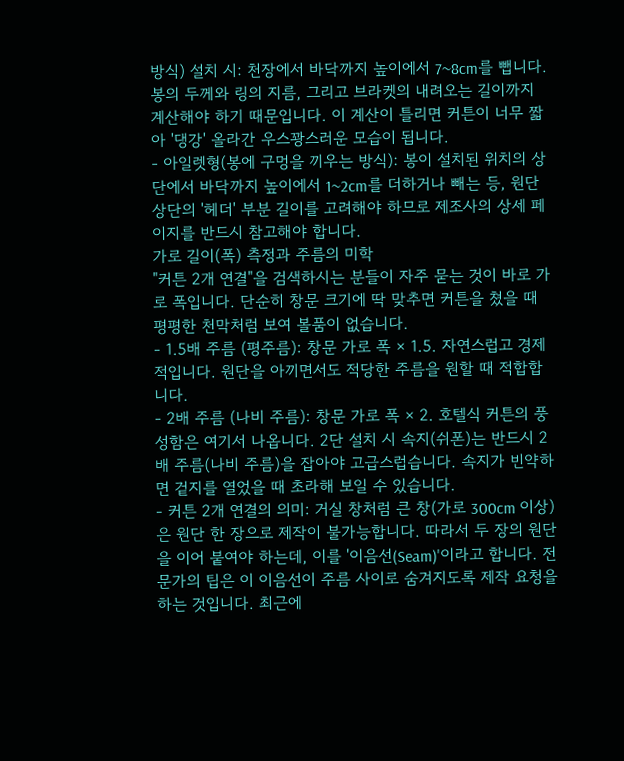방식) 설치 시: 천장에서 바닥까지 높이에서 7~8cm를 뺍니다. 봉의 두께와 링의 지름, 그리고 브라켓의 내려오는 길이까지 계산해야 하기 때문입니다. 이 계산이 틀리면 커튼이 너무 짧아 '댕강' 올라간 우스꽝스러운 모습이 됩니다.
- 아일렛형(봉에 구멍을 끼우는 방식): 봉이 설치된 위치의 상단에서 바닥까지 높이에서 1~2cm를 더하거나 빼는 등, 원단 상단의 '헤더' 부분 길이를 고려해야 하므로 제조사의 상세 페이지를 반드시 참고해야 합니다.
가로 길이(폭) 측정과 주름의 미학
"커튼 2개 연결"을 검색하시는 분들이 자주 묻는 것이 바로 가로 폭입니다. 단순히 창문 크기에 딱 맞추면 커튼을 쳤을 때 평평한 천막처럼 보여 볼품이 없습니다.
- 1.5배 주름 (평주름): 창문 가로 폭 × 1.5. 자연스럽고 경제적입니다. 원단을 아끼면서도 적당한 주름을 원할 때 적합합니다.
- 2배 주름 (나비 주름): 창문 가로 폭 × 2. 호텔식 커튼의 풍성함은 여기서 나옵니다. 2단 설치 시 속지(쉬폰)는 반드시 2배 주름(나비 주름)을 잡아야 고급스럽습니다. 속지가 빈약하면 겉지를 열었을 때 초라해 보일 수 있습니다.
- 커튼 2개 연결의 의미: 거실 창처럼 큰 창(가로 300cm 이상)은 원단 한 장으로 제작이 불가능합니다. 따라서 두 장의 원단을 이어 붙여야 하는데, 이를 '이음선(Seam)'이라고 합니다. 전문가의 팁은 이 이음선이 주름 사이로 숨겨지도록 제작 요청을 하는 것입니다. 최근에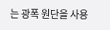는 광폭 원단을 사용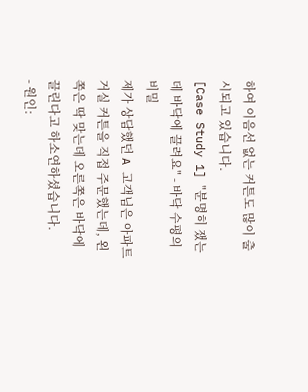하여 이음선 없는 커튼도 많이 출시되고 있습니다.
[Case Study 1] "분명히 쟀는데 바닥에 끌려요" - 바닥 수평의 비밀
제가 상담했던 A 고객님은 아파트 거실 커튼을 직접 주문했는데, 왼쪽은 딱 맞는데 오른쪽은 바닥에 끌린다고 하소연하셨습니다.
- 원인: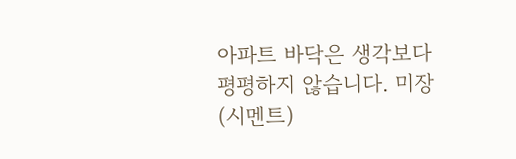아파트 바닥은 생각보다 평평하지 않습니다. 미장(시멘트)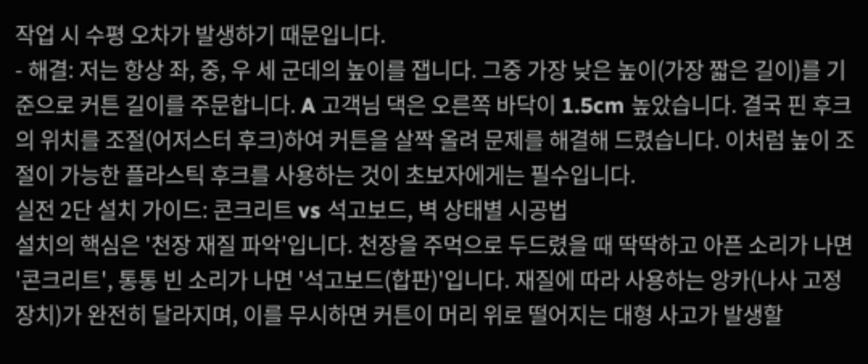작업 시 수평 오차가 발생하기 때문입니다.
- 해결: 저는 항상 좌, 중, 우 세 군데의 높이를 잽니다. 그중 가장 낮은 높이(가장 짧은 길이)를 기준으로 커튼 길이를 주문합니다. A 고객님 댁은 오른쪽 바닥이 1.5cm 높았습니다. 결국 핀 후크의 위치를 조절(어저스터 후크)하여 커튼을 살짝 올려 문제를 해결해 드렸습니다. 이처럼 높이 조절이 가능한 플라스틱 후크를 사용하는 것이 초보자에게는 필수입니다.
실전 2단 설치 가이드: 콘크리트 vs 석고보드, 벽 상태별 시공법
설치의 핵심은 '천장 재질 파악'입니다. 천장을 주먹으로 두드렸을 때 딱딱하고 아픈 소리가 나면 '콘크리트', 통통 빈 소리가 나면 '석고보드(합판)'입니다. 재질에 따라 사용하는 앙카(나사 고정 장치)가 완전히 달라지며, 이를 무시하면 커튼이 머리 위로 떨어지는 대형 사고가 발생할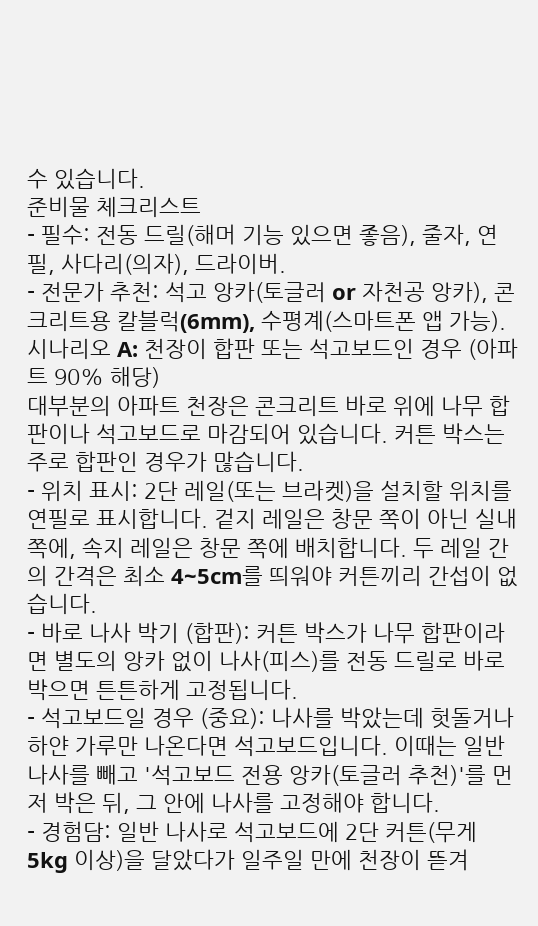수 있습니다.
준비물 체크리스트
- 필수: 전동 드릴(해머 기능 있으면 좋음), 줄자, 연필, 사다리(의자), 드라이버.
- 전문가 추천: 석고 앙카(토글러 or 자천공 앙카), 콘크리트용 칼블럭(6mm), 수평계(스마트폰 앱 가능).
시나리오 A: 천장이 합판 또는 석고보드인 경우 (아파트 90% 해당)
대부분의 아파트 천장은 콘크리트 바로 위에 나무 합판이나 석고보드로 마감되어 있습니다. 커튼 박스는 주로 합판인 경우가 많습니다.
- 위치 표시: 2단 레일(또는 브라켓)을 설치할 위치를 연필로 표시합니다. 겉지 레일은 창문 쪽이 아닌 실내 쪽에, 속지 레일은 창문 쪽에 배치합니다. 두 레일 간의 간격은 최소 4~5cm를 띄워야 커튼끼리 간섭이 없습니다.
- 바로 나사 박기 (합판): 커튼 박스가 나무 합판이라면 별도의 앙카 없이 나사(피스)를 전동 드릴로 바로 박으면 튼튼하게 고정됩니다.
- 석고보드일 경우 (중요): 나사를 박았는데 헛돌거나 하얀 가루만 나온다면 석고보드입니다. 이때는 일반 나사를 빼고 '석고보드 전용 앙카(토글러 추천)'를 먼저 박은 뒤, 그 안에 나사를 고정해야 합니다.
- 경험담: 일반 나사로 석고보드에 2단 커튼(무게 5kg 이상)을 달았다가 일주일 만에 천장이 뜯겨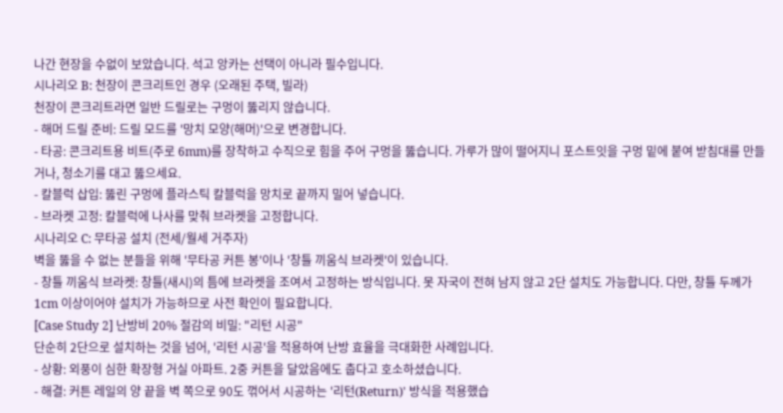나간 현장을 수없이 보았습니다. 석고 앙카는 선택이 아니라 필수입니다.
시나리오 B: 천장이 콘크리트인 경우 (오래된 주택, 빌라)
천장이 콘크리트라면 일반 드릴로는 구멍이 뚫리지 않습니다.
- 해머 드릴 준비: 드릴 모드를 '망치 모양(해머)'으로 변경합니다.
- 타공: 콘크리트용 비트(주로 6mm)를 장착하고 수직으로 힘을 주어 구멍을 뚫습니다. 가루가 많이 떨어지니 포스트잇을 구멍 밑에 붙여 받침대를 만들거나, 청소기를 대고 뚫으세요.
- 칼블럭 삽입: 뚫린 구멍에 플라스틱 칼블럭을 망치로 끝까지 밀어 넣습니다.
- 브라켓 고정: 칼블럭에 나사를 맞춰 브라켓을 고정합니다.
시나리오 C: 무타공 설치 (전세/월세 거주자)
벽을 뚫을 수 없는 분들을 위해 '무타공 커튼 봉'이나 '창틀 끼움식 브라켓'이 있습니다.
- 창틀 끼움식 브라켓: 창틀(새시)의 틈에 브라켓을 조여서 고정하는 방식입니다. 못 자국이 전혀 남지 않고 2단 설치도 가능합니다. 다만, 창틀 두께가 1cm 이상이어야 설치가 가능하므로 사전 확인이 필요합니다.
[Case Study 2] 난방비 20% 절감의 비밀: "리턴 시공"
단순히 2단으로 설치하는 것을 넘어, '리턴 시공'을 적용하여 난방 효율을 극대화한 사례입니다.
- 상황: 외풍이 심한 확장형 거실 아파트. 2중 커튼을 달았음에도 춥다고 호소하셨습니다.
- 해결: 커튼 레일의 양 끝을 벽 쪽으로 90도 꺾어서 시공하는 '리턴(Return)' 방식을 적용했습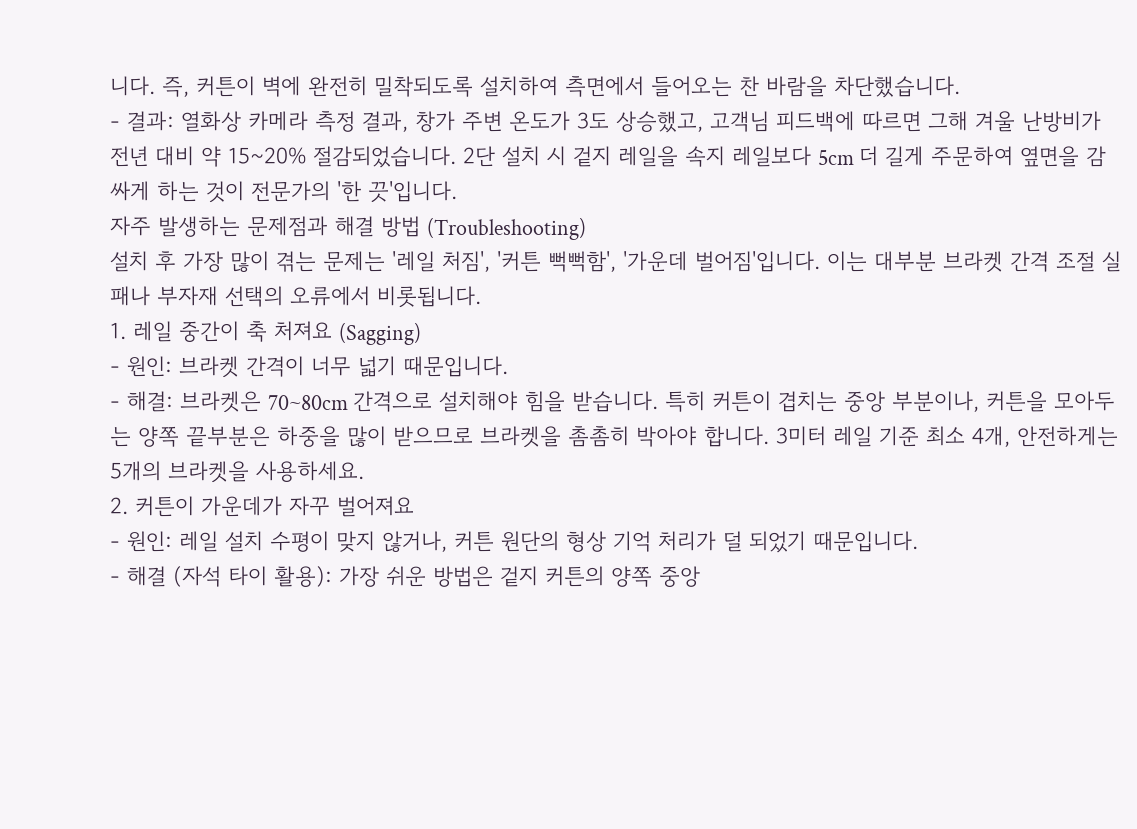니다. 즉, 커튼이 벽에 완전히 밀착되도록 설치하여 측면에서 들어오는 찬 바람을 차단했습니다.
- 결과: 열화상 카메라 측정 결과, 창가 주변 온도가 3도 상승했고, 고객님 피드백에 따르면 그해 겨울 난방비가 전년 대비 약 15~20% 절감되었습니다. 2단 설치 시 겉지 레일을 속지 레일보다 5cm 더 길게 주문하여 옆면을 감싸게 하는 것이 전문가의 '한 끗'입니다.
자주 발생하는 문제점과 해결 방법 (Troubleshooting)
설치 후 가장 많이 겪는 문제는 '레일 처짐', '커튼 뻑뻑함', '가운데 벌어짐'입니다. 이는 대부분 브라켓 간격 조절 실패나 부자재 선택의 오류에서 비롯됩니다.
1. 레일 중간이 축 처져요 (Sagging)
- 원인: 브라켓 간격이 너무 넓기 때문입니다.
- 해결: 브라켓은 70~80cm 간격으로 설치해야 힘을 받습니다. 특히 커튼이 겹치는 중앙 부분이나, 커튼을 모아두는 양쪽 끝부분은 하중을 많이 받으므로 브라켓을 촘촘히 박아야 합니다. 3미터 레일 기준 최소 4개, 안전하게는 5개의 브라켓을 사용하세요.
2. 커튼이 가운데가 자꾸 벌어져요
- 원인: 레일 설치 수평이 맞지 않거나, 커튼 원단의 형상 기억 처리가 덜 되었기 때문입니다.
- 해결 (자석 타이 활용): 가장 쉬운 방법은 겉지 커튼의 양쪽 중앙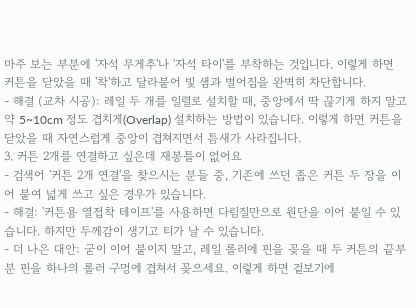마주 보는 부분에 '자석 무게추'나 '자석 타이'를 부착하는 것입니다. 이렇게 하면 커튼을 닫았을 때 '착'하고 달라붙어 빛 샘과 벌어짐을 완벽히 차단합니다.
- 해결 (교차 시공): 레일 두 개를 일렬로 설치할 때, 중앙에서 딱 끊기게 하지 말고 약 5~10cm 정도 겹치게(Overlap) 설치하는 방법이 있습니다. 이렇게 하면 커튼을 닫았을 때 자연스럽게 중앙이 겹쳐지면서 틈새가 사라집니다.
3. 커튼 2개를 연결하고 싶은데 재봉틀이 없어요
- 검색어 '커튼 2개 연결'을 찾으시는 분들 중, 기존에 쓰던 좁은 커튼 두 장을 이어 붙여 넓게 쓰고 싶은 경우가 있습니다.
- 해결: '커튼용 열접착 테이프'를 사용하면 다림질만으로 원단을 이어 붙일 수 있습니다. 하지만 두께감이 생기고 티가 날 수 있습니다.
- 더 나은 대안: 굳이 이어 붙이지 말고, 레일 롤러에 핀을 꽂을 때 두 커튼의 끝부분 핀을 하나의 롤러 구멍에 겹쳐서 꽂으세요. 이렇게 하면 겉보기에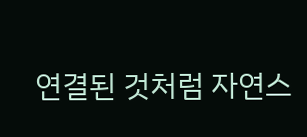연결된 것처럼 자연스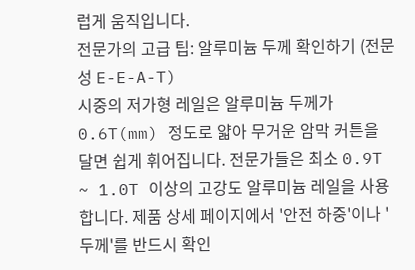럽게 움직입니다.
전문가의 고급 팁: 알루미늄 두께 확인하기 (전문성 E-E-A-T)
시중의 저가형 레일은 알루미늄 두께가 0.6T(mm) 정도로 얇아 무거운 암막 커튼을 달면 쉽게 휘어집니다. 전문가들은 최소 0.9T ~ 1.0T 이상의 고강도 알루미늄 레일을 사용합니다. 제품 상세 페이지에서 '안전 하중'이나 '두께'를 반드시 확인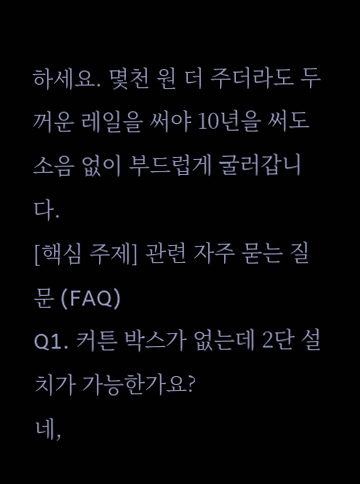하세요. 몇천 원 더 주더라도 두꺼운 레일을 써야 10년을 써도 소음 없이 부드럽게 굴러갑니다.
[핵심 주제] 관련 자주 묻는 질문 (FAQ)
Q1. 커튼 박스가 없는데 2단 설치가 가능한가요?
네,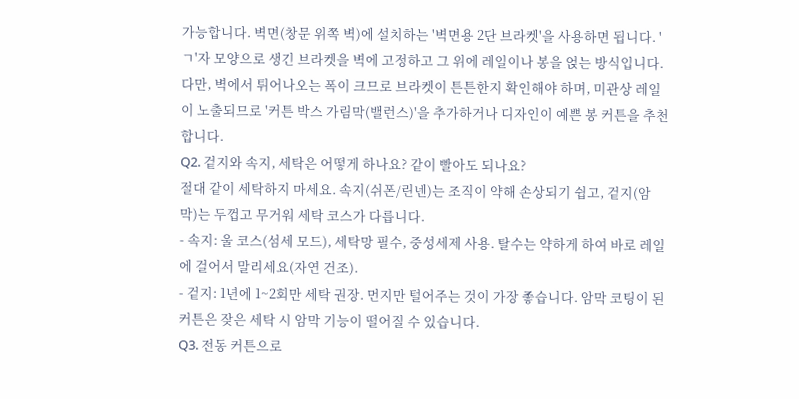가능합니다. 벽면(창문 위쪽 벽)에 설치하는 '벽면용 2단 브라켓'을 사용하면 됩니다. 'ㄱ'자 모양으로 생긴 브라켓을 벽에 고정하고 그 위에 레일이나 봉을 얹는 방식입니다. 다만, 벽에서 튀어나오는 폭이 크므로 브라켓이 튼튼한지 확인해야 하며, 미관상 레일이 노출되므로 '커튼 박스 가림막(밸런스)'을 추가하거나 디자인이 예쁜 봉 커튼을 추천합니다.
Q2. 겉지와 속지, 세탁은 어떻게 하나요? 같이 빨아도 되나요?
절대 같이 세탁하지 마세요. 속지(쉬폰/린넨)는 조직이 약해 손상되기 쉽고, 겉지(암막)는 두껍고 무거워 세탁 코스가 다릅니다.
- 속지: 울 코스(섬세 모드), 세탁망 필수, 중성세제 사용. 탈수는 약하게 하여 바로 레일에 걸어서 말리세요(자연 건조).
- 겉지: 1년에 1~2회만 세탁 권장. 먼지만 털어주는 것이 가장 좋습니다. 암막 코팅이 된 커튼은 잦은 세탁 시 암막 기능이 떨어질 수 있습니다.
Q3. 전동 커튼으로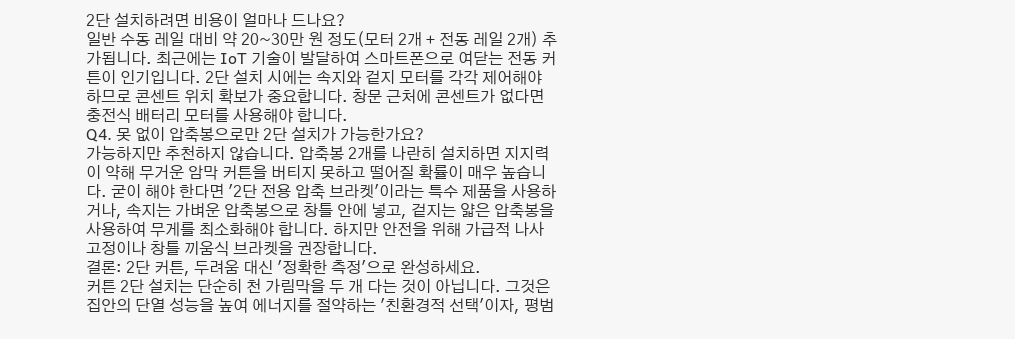2단 설치하려면 비용이 얼마나 드나요?
일반 수동 레일 대비 약 20~30만 원 정도(모터 2개 + 전동 레일 2개) 추가됩니다. 최근에는 IoT 기술이 발달하여 스마트폰으로 여닫는 전동 커튼이 인기입니다. 2단 설치 시에는 속지와 겉지 모터를 각각 제어해야 하므로 콘센트 위치 확보가 중요합니다. 창문 근처에 콘센트가 없다면 충전식 배터리 모터를 사용해야 합니다.
Q4. 못 없이 압축봉으로만 2단 설치가 가능한가요?
가능하지만 추천하지 않습니다. 압축봉 2개를 나란히 설치하면 지지력이 약해 무거운 암막 커튼을 버티지 못하고 떨어질 확률이 매우 높습니다. 굳이 해야 한다면 '2단 전용 압축 브라켓'이라는 특수 제품을 사용하거나, 속지는 가벼운 압축봉으로 창틀 안에 넣고, 겉지는 얇은 압축봉을 사용하여 무게를 최소화해야 합니다. 하지만 안전을 위해 가급적 나사 고정이나 창틀 끼움식 브라켓을 권장합니다.
결론: 2단 커튼, 두려움 대신 '정확한 측정'으로 완성하세요.
커튼 2단 설치는 단순히 천 가림막을 두 개 다는 것이 아닙니다. 그것은 집안의 단열 성능을 높여 에너지를 절약하는 '친환경적 선택'이자, 평범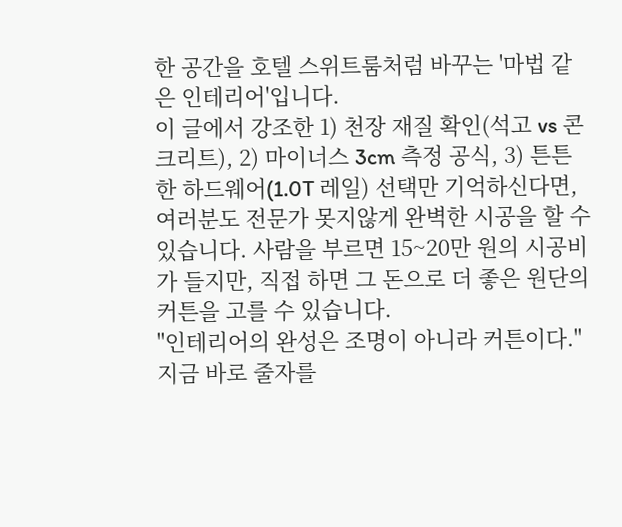한 공간을 호텔 스위트룸처럼 바꾸는 '마법 같은 인테리어'입니다.
이 글에서 강조한 1) 천장 재질 확인(석고 vs 콘크리트), 2) 마이너스 3cm 측정 공식, 3) 튼튼한 하드웨어(1.0T 레일) 선택만 기억하신다면, 여러분도 전문가 못지않게 완벽한 시공을 할 수 있습니다. 사람을 부르면 15~20만 원의 시공비가 들지만, 직접 하면 그 돈으로 더 좋은 원단의 커튼을 고를 수 있습니다.
"인테리어의 완성은 조명이 아니라 커튼이다."
지금 바로 줄자를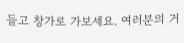들고 창가로 가보세요. 여러분의 거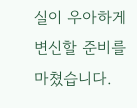실이 우아하게 변신할 준비를 마쳤습니다.